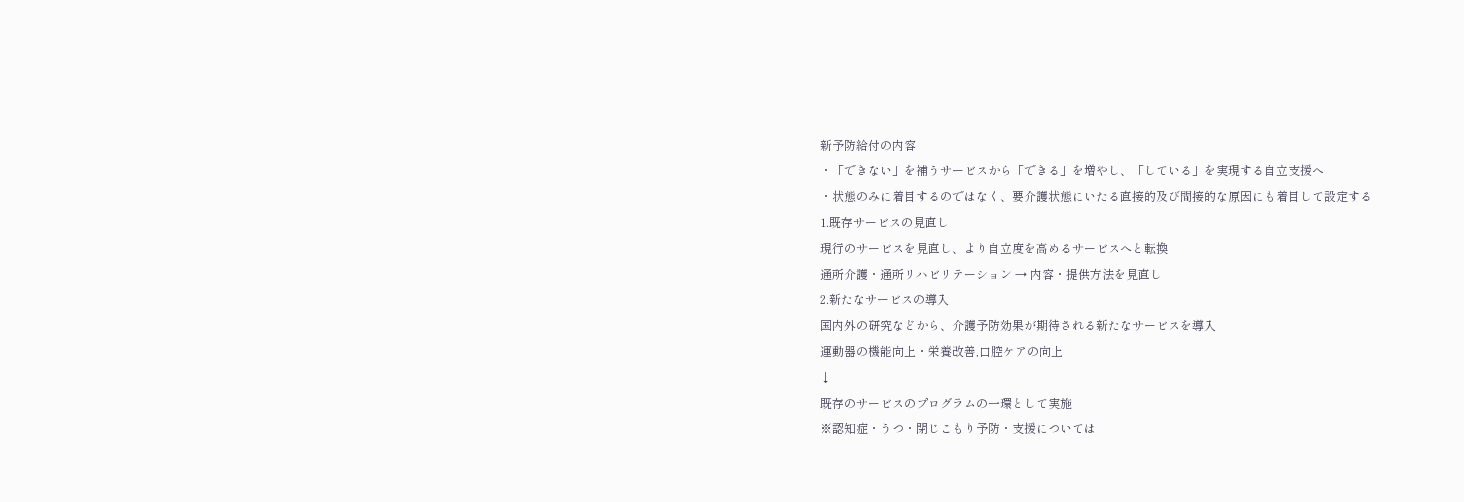新予防給付の内容
・「できない」を補うサービスから「できる」を増やし、「している」を実現する自立支援へ
・状態のみに着目するのではなく、要介護状態にいたる直接的及び間接的な原因にも着目して設定する
1.既存サービスの見直し
現行のサービスを見直し、より自立度を高めるサービスへと転換
通所介護・通所リハビリテーション → 内容・提供方法を見直し
2.新たなサービスの導入
国内外の研究などから、介護予防効果が期待される新たなサービスを導入
運動器の機能向上・栄養改善,口腔ケアの向上
↓
既存のサービスのプログラムの一環として実施
※認知症・うつ・閉じこもり予防・支援については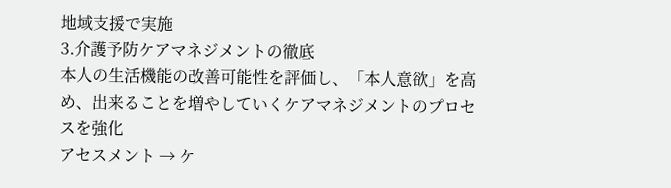地域支援で実施
3.介護予防ケアマネジメントの徹底
本人の生活機能の改善可能性を評価し、「本人意欲」を高め、出来ることを増やしていくケアマネジメントのプロセスを強化
アセスメント → ケ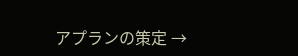アプランの策定 →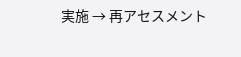実施 → 再アセスメント